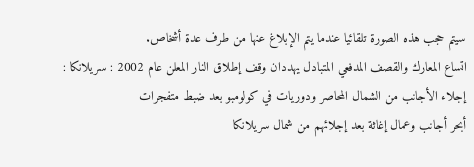سيتم حجب هذه الصورة تلقائيا عندما يتم الإبلاغ عنها من طرف عدة أشخاص.
اتساع المعارك والقصف المدفعي المتبادل يهددان وقف إطلاق النار المعلن عام 2002 : سريلانكا : إجلاء الأجانب من الشمال المحاصر ودوريات في كولومبو بعد ضبط متفجرات
أبحر أجانب وعمال إغاثة بعد إجلائهم من شمال سريلانكا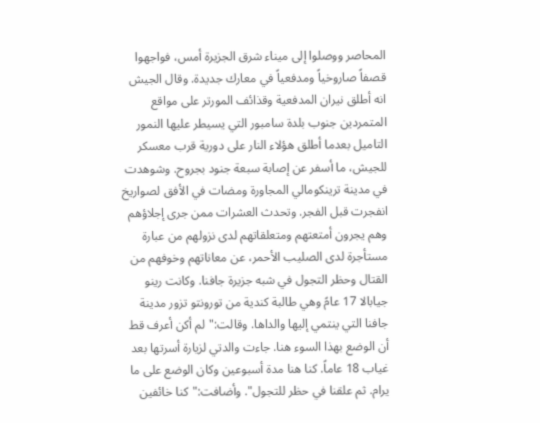المحاصر ووصلوا إلى ميناء شرق الجزيرة أمس، فواجهوا قصفاً صاروخياً ومدفعياً في معارك جديدة. وقال الجيش انه أطلق نيران المدفعية وقذائف المورتر على مواقع المتمردين جنوب بلدة سامبور التي يسيطر عليها النمور التاميل بعدما أطلق هؤلاء النار على دورية قرب معسكر للجيش، ما أسفر عن إصابة سبعة جنود بجروح. وشوهدت في مدينة ترينكومالي المجاورة ومضات في الأفق لصواريخ انفجرت قبل الفجر. وتحدث العشرات ممن جرى إجلاؤهم وهم يجرون أمتعتهم ومتعلقاتهم لدى نزولهم من عبارة مستأجرة لدى الصليب الأحمر، عن معاناتهم وخوفهم من القتال وحظر التجول في شبه جزيرة جافنا. وكانت رينو جيابالا 17 عامً وهي طالبة كندية من تورونتو تزور مدينة جافنا التي ينتمي إليها والداها. وقالت:"لم أكن أعرف قط أن الوضع بهذا السوء هنا. جاءت والدتي لزيارة أسرتها بعد غياب 18 عاماً. كنا هنا مدة أسبوعين وكان الوضع على ما يرام. ثم علقنا في حظر للتجول". وأضافت:"كنا خائفين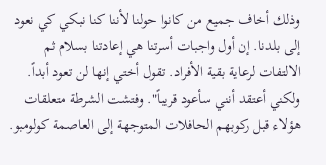وذلك أخاف جميع من كانوا حولنا لأننا كنا نبكي كي نعود إلى بلدنا. إن أول واجبات أسرتنا هي إعادتنا بسلام ثم الالتفات لرعاية بقية الأفراد. تقول أختي إنها لن تعود أبداً. ولكني أعتقد أنني سأعود قريباً". وفتشت الشرطة متعلقات هؤلاء قبل ركوبهم الحافلات المتوجهة إلى العاصمة كولومبو.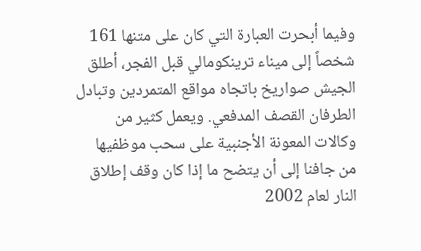وفيما أبحرت العبارة التي كان على متنها 161 شخصاً إلى ميناء ترينكومالي قبل الفجر، أطلق الجيش صواريخ باتجاه مواقع المتمردين وتبادل الطرفان القصف المدفعي. ويعمل كثير من وكالات المعونة الأجنبية على سحب موظفيها من جافنا إلى أن يتضح ما إذا كان وقف إطلاق النار لعام 2002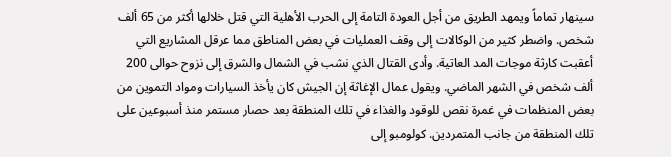سينهار تماماً ويمهد الطريق من أجل العودة التامة إلى الحرب الأهلية التي قتل خلالها أكثر من 65 ألف شخص. واضطر كثير من الوكالات إلى وقف العمليات في بعض المناطق مما عرقل المشاريع التي أعقبت كارثة موجات المد العاتية. وأدى القتال الذي نشب في الشمال والشرق إلى نزوح حوالى 200 ألف شخص في الشهر الماضي. ويقول عمال الإغاثة إن الجيش كان يأخذ السيارات ومواد التموين من بعض المنظمات في غمرة نقص للوقود والغذاء في تلك المنطقة بعد حصار مستمر منذ أسبوعين على تلك المنطقة من جانب المتمردين. كولومبو إلى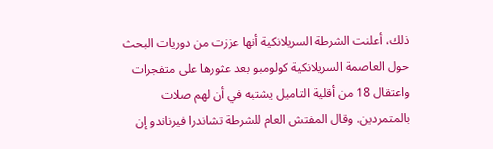ذلك، أعلنت الشرطة السريلانكية أنها عززت من دوريات البحث حول العاصمة السريلانكية كولومبو بعد عثورها على متفجرات واعتقال 18 من أقلية التاميل يشتبه في أن لهم صلات بالمتمردين. وقال المفتش العام للشرطة تشاندرا فيرناندو إن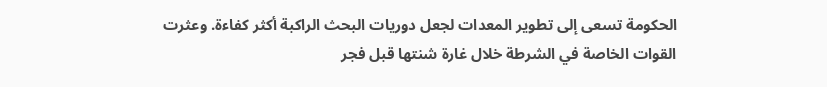الحكومة تسعى إلى تطوير المعدات لجعل دوريات البحث الراكبة أكثر كفاءة. وعثرت القوات الخاصة في الشرطة خلال غارة شنتها قبل فجر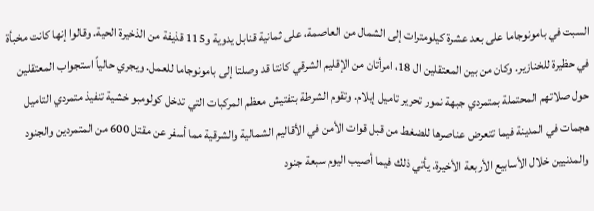السبت في بامونوجاما على بعد عشرة كيلومترات إلى الشمال من العاصمة، على ثمانية قنابل يدوية و115 قذيفة من الذخيرة الحية. وقالوا إنها كانت مخبأة في حظيرة للخنازير. وكان من بين المعتقلين ال 18، امرأتان من الإقليم الشرقي كانتا قد وصلتا إلى بامونوجاما للعمل. ويجري حالياً استجواب المعتقلين حول صلاتهم المحتملة بمتمردي جبهة نمور تحرير تاميل إيلام. وتقوم الشرطة بتفتيش معظم المركبات التي تدخل كولومبو خشية تنفيذ متمردي التاميل هجمات في المدينة فيما تتعرض عناصرها للضغط من قبل قوات الأمن في الأقاليم الشمالية والشرقية مما أسفر عن مقتل 600 من المتمردين والجنود والمدنيين خلال الأسابيع الأربعة الأخيرة. يأتي ذلك فيما أصيب اليوم سبعة جنود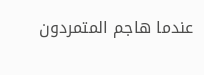عندما هاجم المتمردون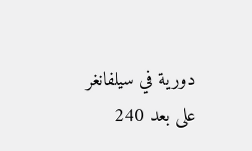دورية في سيلفانغر على بعد 240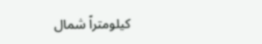كيلومتراً شمال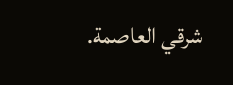شرقي العاصمة.